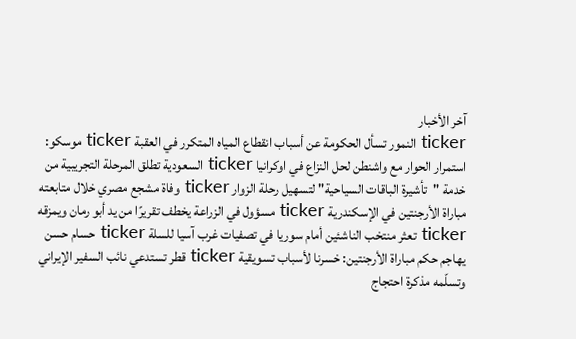آخر الأخبار
ticker النمور تسأل الحكومة عن أسباب انقطاع المياه المتكرر في العقبة ticker موسكو: استمرار الحوار مع واشنطن لحل النزاع في اوكرانيا ticker السعودية تطلق المرحلة التجريبية من خدمة "تأشيرة الباقات السياحية" لتسهيل رحلة الزوار ticker وفاة مشجع مصري خلال متابعته مباراة الأرجنتين في الإسكندرية ticker مسؤول في الزراعة يخطف تقريرًا من يد أبو رمان ويمزقه ticker تعثر منتخب الناشئين أمام سوريا في تصفيات غرب آسيا للسلة ticker حسام حسن يهاجم حكم مباراة الأرجنتين: خسرنا لأسباب تسويقية ticker قطر تستدعي نائب السفير الإيراني وتسلّمه مذكرة احتجاج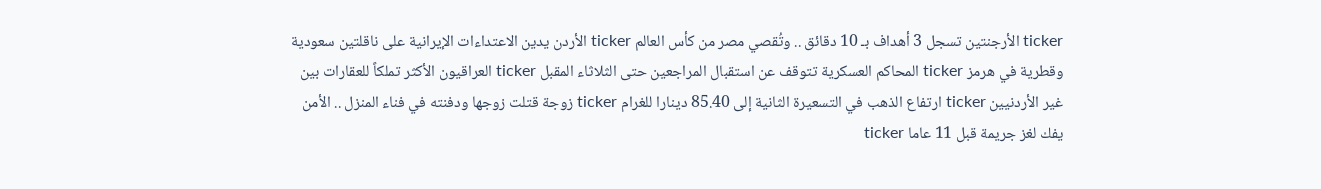ticker الأرجنتين تسجل 3 أهداف بـ 10 دقائق .. وتُقصي مصر من كأس العالم ticker الأردن يدين الاعتداءات الإيرانية على ناقلتين سعودية وقطرية في هرمز ticker المحاكم العسكرية تتوقف عن استقبال المراجعين حتى الثلاثاء المقبل ticker العراقيون الأكثر تملكاً للعقارات بين غير الأردنيين ticker ارتفاع الذهب في التسعيرة الثانية إلى 85.40 دينارا للغرام ticker زوجة قتلت زوجها ودفنته في فناء المنزل .. الأمن يفك لغز جريمة قبل 11 عاما ticker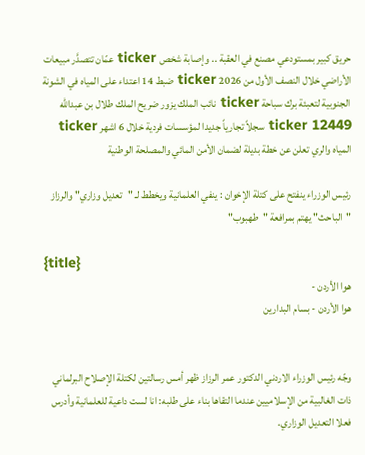حريق كبير بمستودعي مصنع في العقبة .. وإصابة شخص ticker عمّان تتصدَّر مبيعات الأراضي خلال النصف الأول من 2026 ticker ضبط 14 اعتداء على المياه في الشونة الجنوبية لتعبئة برك سباحة ticker نائب الملك يزور ضريح الملك طلال بن عبدالله ticker 12449 سجلاً تجارياً جديدا لمؤسسات فردية خلال 6 اشهر ticker المياه والري تعلن عن خطة بديلة لضمان الأمن المائي والمصلحة الوطنية

رئيس الوزراء ينفتح على كتلة الإخوان : ينفي العلمانية ويخطط لـ "تعديل وزاري" والرزاز "الباحث" يهتم بمرافعة "طهبوب"

{title}
هوا الأردن -
هوا الأردن - بسام البدارين


وجّه رئيس الوزراء الاردني الدكتور عمر الرزاز ظهر أمس رسالتين لكتلة الإصلاح البرلماني ذات الغالبية من الإسلاميين عندما التقاها بناء على طلبه: انا لست داعية للعلمانية وأدرس فعلا التعديل الوزاري.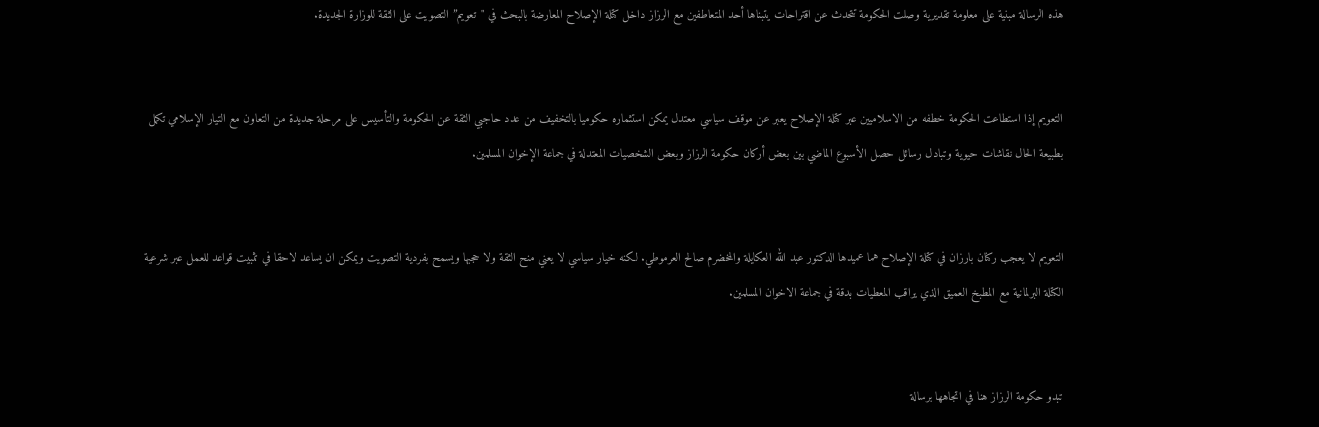هذه الرسالة مبنية على معلومة تقديرية وصلت الحكومة تتحدث عن اقتراحات يتبناها أحد المتعاطفين مع الرزاز داخل كتلة الإصلاح المعارضة بالبحث في "تعويم” التصويت على الثقة للوزارة الجديدة.


التعويم إذا استطاعت الحكومة خطفه من الاسلاميين عبر كتلة الإصلاح يعبر عن موقف سياسي معتدل يمكن استثماره حكوميا بالتخفيف من عدد حاجبي الثقة عن الحكومة والتأسيس على مرحلة جديدة من التعاون مع التيار الإسلامي تكمل بطبيعة الحال نقاشات حيوية وتبادل رسائل حصل الأسبوع الماضي بين بعض أركان حكومة الرزاز وبعض الشخصيات المعتدلة في جماعة الإخوان المسلمين.


التعويم لا يعجب ركنان بارزان في كتلة الإصلاح هما عميدها الدكتور عبد الله العكايلة والمخضرم صالح العرموطي. لكنه خيار سياسي لا يعني منح الثقة ولا حجبها ويسمح بفردية التصويت ويمكن ان يساعد لاحقا في تثبيت قواعد للعمل عبر شرعية الكتلة البرلمانية مع المطبخ العميق الذي يراقب المعطيات بدقة في جماعة الاخوان المسلمين.


تبدو حكومة الرزاز هنا في اتجاهها برسالة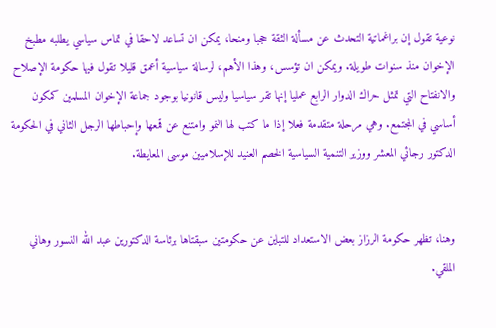نوعية تقول إن براغماتية التحدث عن مسألة الثقة حجبا ومنحا، يمكن ان تساعد لاحقا في تماس سياسي يطلبه مطبخ الإخوان منذ سنوات طويلة. ويمكن ان تؤسس، وهذا الأهم، لرسالة سياسية أعمق قليلا تقول فيها حكومة الإصلاح والانفتاح التي تمثل حراك الدوار الرابع عمليا إنها تقر سياسيا وليس قانونيا بوجود جماعة الإخوان المسلمين كمكون أساسي في المجتمع. وهي مرحلة متقدمة فعلا إذا ما كتب لها النمو وامتنع عن قمعها وإحباطها الرجل الثاني في الحكومة الدكتور رجائي المعشر ووزير التنمية السياسية الخصم العنيد للإسلاميين موسى المعايطة.


وهنا، تظهر حكومة الرزاز بعض الاستعداد للتباين عن حكومتين سبقتاها برئاسة الدكتورين عبد الله النسور وهاني الملقي.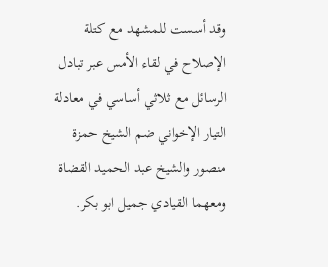وقد أسست للمشهد مع كتلة الإصلاح في لقاء الأمس عبر تبادل الرسائل مع ثلاثي أساسي في معادلة التيار الإخواني ضم الشيخ حمزة منصور والشيخ عبد الحميد القضاة ومعهما القيادي جميل ابو بكر.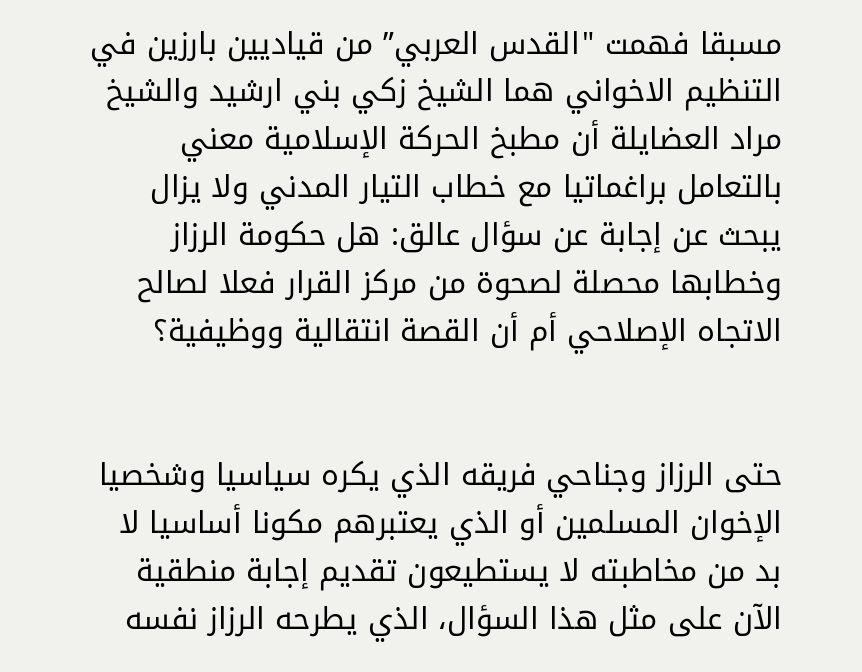مسبقا فهمت "القدس العربي” من قياديين بارزين في التنظيم الاخواني هما الشيخ زكي بني ارشيد والشيخ مراد العضايلة أن مطبخ الحركة الإسلامية معني بالتعامل براغماتيا مع خطاب التيار المدني ولا يزال يبحث عن إجابة عن سؤال عالق: هل حكومة الرزاز وخطابها محصلة لصحوة من مركز القرار فعلا لصالح الاتجاه الإصلاحي أم أن القصة انتقالية ووظيفية؟


حتى الرزاز وجناحي فريقه الذي يكره سياسيا وشخصيا الإخوان المسلمين أو الذي يعتبرهم مكونا أساسيا لا بد من مخاطبته لا يستطيعون تقديم إجابة منطقية الآن على مثل هذا السؤال، الذي يطرحه الرزاز نفسه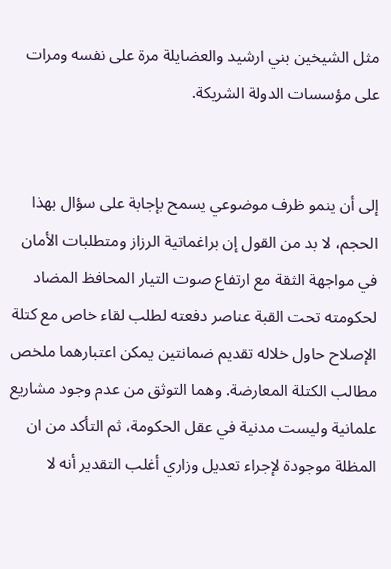مثل الشيخين بني ارشيد والعضايلة مرة على نفسه ومرات على مؤسسات الدولة الشريكة.


إلى أن ينمو ظرف موضوعي يسمح بإجابة على سؤال بهذا الحجم، لا بد من القول إن براغماتية الرزاز ومتطلبات الأمان في مواجهة الثقة مع ارتفاع صوت التيار المحافظ المضاد لحكومته تحت القبة عناصر دفعته لطلب لقاء خاص مع كتلة الإصلاح حاول خلاله تقديم ضمانتين يمكن اعتبارهما ملخص مطالب الكتلة المعارضة. وهما التوثق من عدم وجود مشاريع علمانية وليست مدنية في عقل الحكومة، ثم التأكد من ان المظلة موجودة لإجراء تعديل وزاري أغلب التقدير أنه لا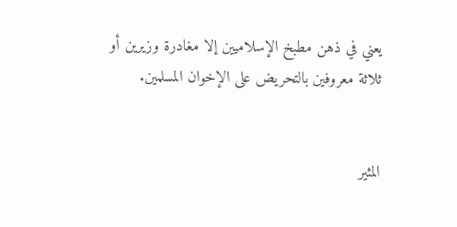يعني في ذهن مطبخ الإسلاميين إلا مغادرة وزيرين أو ثلاثة معروفين بالتحريض على الإخوان المسلمين.


المثير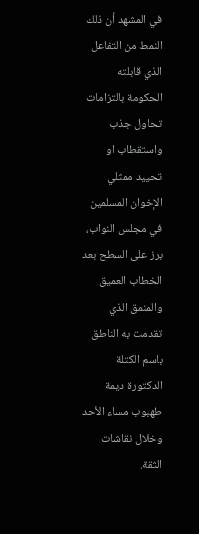في المشهد أن ذلك النمط من التفاعل الذي قابلته الحكومة بالتزامات تحاول جذب واستقطاب او تحييد ممثلي الإخوان المسلمين في مجلس النواب، برز على السطح بعد الخطاب العميق والمنمق الذي تقدمت به الناطق باسم الكتلة الدكتورة ديمة طهبوب مساء الأحد وخلال نقاشات الثقة.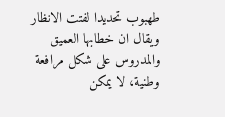طهبوب تحديدا لفتت الانظار ويقال ان خطابها العميق والمدروس على شكل مرافعة وطنية، لا يمكن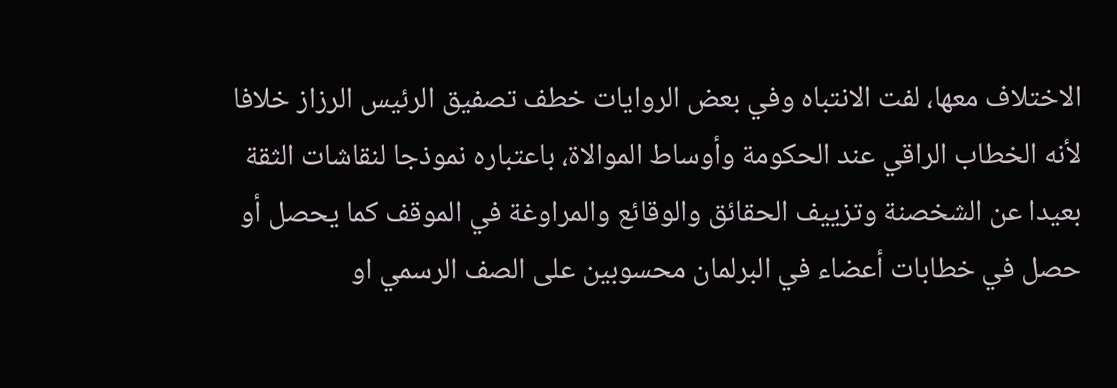الاختلاف معها، لفت الانتباه وفي بعض الروايات خطف تصفيق الرئيس الرزاز خلافا لأنه الخطاب الراقي عند الحكومة وأوساط الموالاة، باعتباره نموذجا لنقاشات الثقة بعيدا عن الشخصنة وتزييف الحقائق والوقائع والمراوغة في الموقف كما يحصل أو حصل في خطابات أعضاء في البرلمان محسوبين على الصف الرسمي او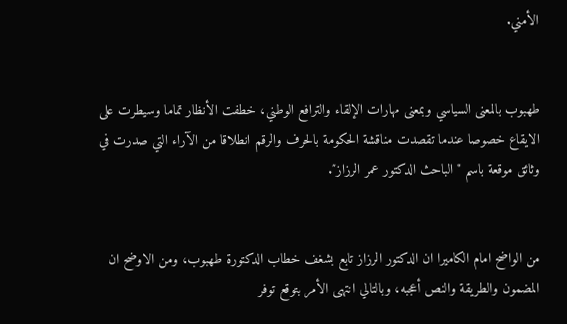الأمني.


طهبوب بالمعنى السياسي وبمعنى مهارات الإلقاء والترافع الوطني، خطفت الأنظار تماما وسيطرت على الايقاع خصوصا عندما تقصدت مناقشة الحكومة بالحرف والرقم انطلاقا من الآراء التي صدرت في وثائق موقعة باسم "الباحث الدكتور عمر الرزاز″.


من الواضح امام الكاميرا ان الدكتور الرزاز تابع بشغف خطاب الدكتورة طهبوب، ومن الاوضح ان المضمون والطريقة والنص أعجبه، وبالتالي انتهى الأمر بتوقع توفر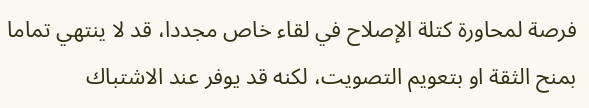فرصة لمحاورة كتلة الإصلاح في لقاء خاص مجددا، قد لا ينتهي تماما بمنح الثقة او بتعويم التصويت، لكنه قد يوفر عند الاشتباك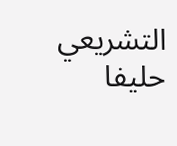التشريعي حليفا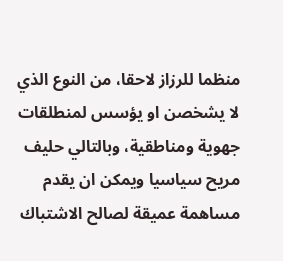منظما للرزاز لاحقا، من النوع الذي لا يشخصن او يؤسس لمنطلقات جهوية ومناطقية، وبالتالي حليف مريح سياسيا ويمكن ان يقدم مساهمة عميقة لصالح الاشتباك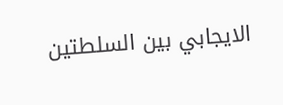الايجابي بين السلطتين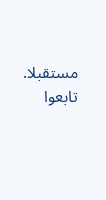مستقبلا.
تابعوا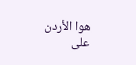هوا الأردن على